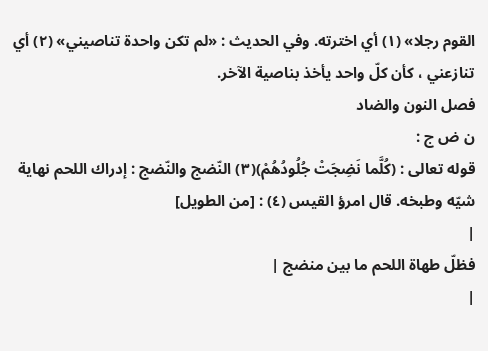القوم رجلا» (١) أي اخترته. وفي الحديث : «لم تكن واحدة تناصيني» (٢) أي تنازعني ، كأن كلّ واحد يأخذ بناصية الآخر.
فصل النون والضاد
ن ض ج :
قوله تعالى : (كُلَّما نَضِجَتْ جُلُودُهُمْ)(٣) النّضج والنّضج : إدراك اللحم نهاية شيّه وطبخه. قال امرؤ القيس (٤) : [من الطويل]
|
فظلّ طهاة اللحم ما بين منضج |
|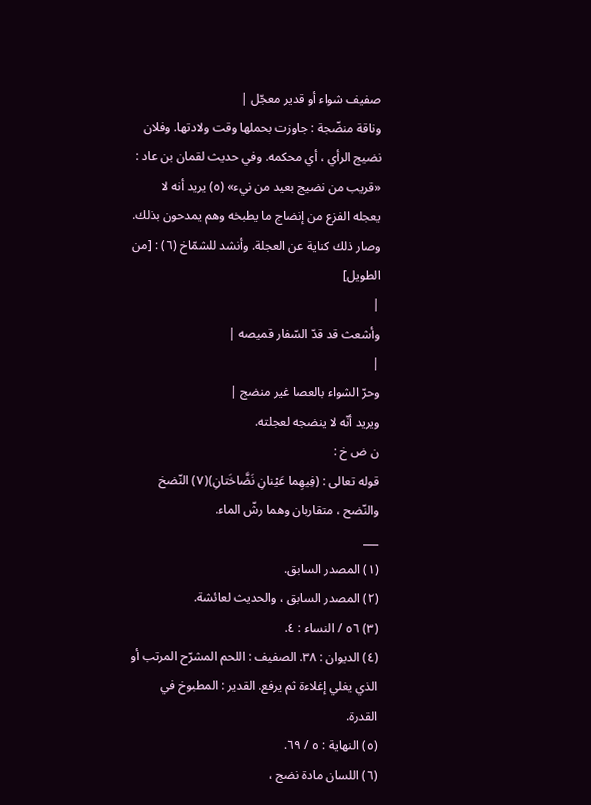صفيف شواء أو قدير معجّل |
وناقة منضّجة : جاوزت بحملها وقت ولادتها. وفلان نضيج الرأي ، أي محكمه. وفي حديث لقمان بن عاد : «قريب من نضيج بعيد من نيء» (٥) يريد أنه لا يعجله الفزع من إنضاج ما يطبخه وهم يمدحون بذلك. وصار ذلك كناية عن العجلة. وأنشد للشمّاخ (٦) : [من الطويل]
|
وأشعث قد قدّ السّفار قميصه |
|
وحرّ الشواء بالعصا غير منضج |
ويريد أنّه لا ينضجه لعجلته.
ن ض خ :
قوله تعالى : (فِيهِما عَيْنانِ نَضَّاخَتانِ)(٧) النّضخ والنّضح ، متقاربان وهما رشّ الماء.
___
(١) المصدر السابق.
(٢) المصدر السابق ، والحديث لعائشة.
(٣) ٥٦ / النساء : ٤.
(٤) الديوان : ٣٨. الصفيف : اللحم المشرّح المرتب أو الذي يغلي إغلاءة ثم يرفع. القدير : المطبوخ في القدرة.
(٥) النهاية : ٥ / ٦٩.
(٦) اللسان مادة نضج ،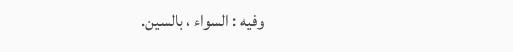وفيه : السواء ، بالسين.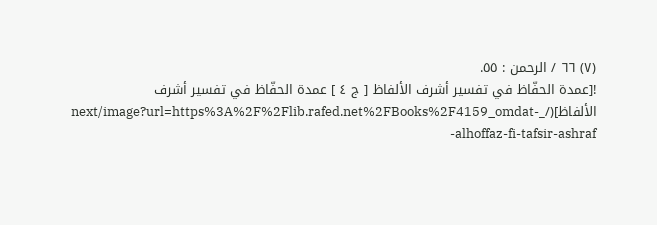(٧) ٦٦ / الرحمن : ٥٥.
![عمدة الحفّاظ في تفسير أشرف الألفاظ [ ج ٤ ] عمدة الحفّاظ في تفسير أشرف الألفاظ](/_next/image?url=https%3A%2F%2Flib.rafed.net%2FBooks%2F4159_omdat-alhoffaz-fi-tafsir-ashraf-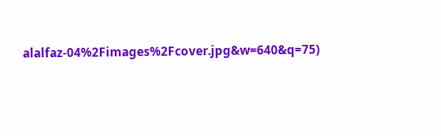alalfaz-04%2Fimages%2Fcover.jpg&w=640&q=75)